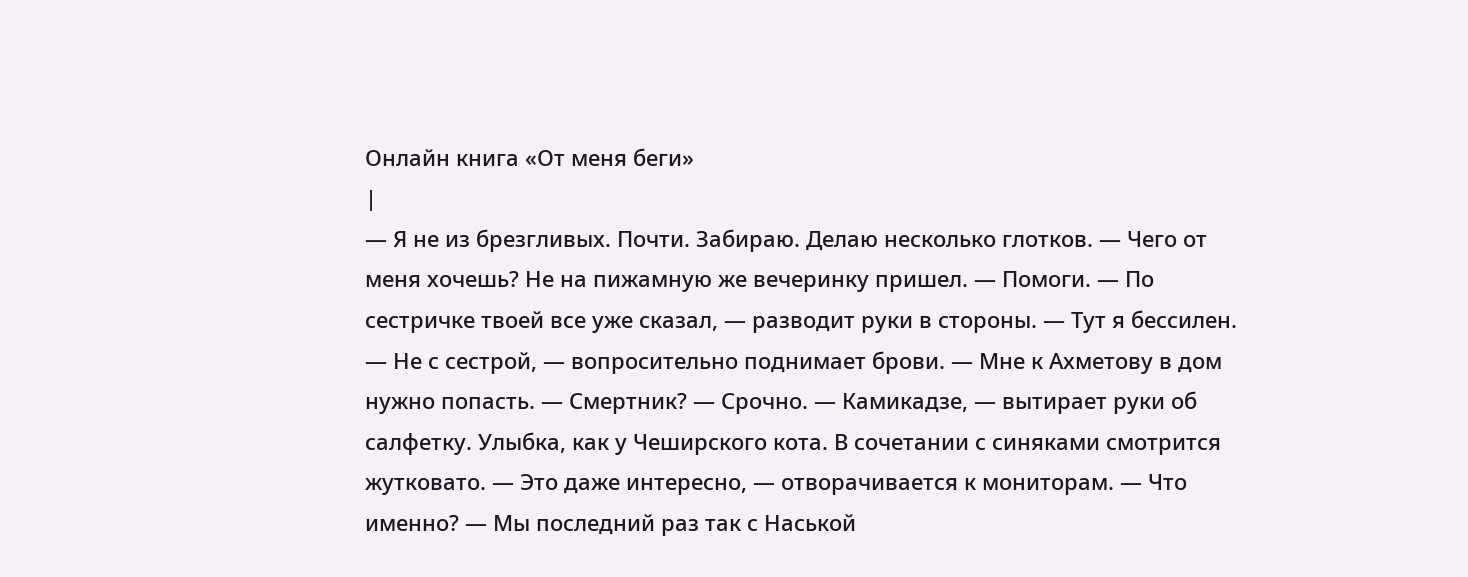Онлайн книга «От меня беги»
|
— Я не из брезгливых. Почти. Забираю. Делаю несколько глотков. — Чего от меня хочешь? Не на пижамную же вечеринку пришел. — Помоги. — По сестричке твоей все уже сказал, — разводит руки в стороны. — Тут я бессилен. — Не с сестрой, — вопросительно поднимает брови. — Мне к Ахметову в дом нужно попасть. — Смертник? — Срочно. — Камикадзе, — вытирает руки об салфетку. Улыбка, как у Чеширского кота. В сочетании с синяками смотрится жутковато. — Это даже интересно, — отворачивается к мониторам. — Что именно? — Мы последний раз так с Наськой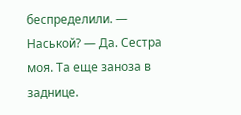беспределили. — Наськой? — Да. Сестра моя. Та еще заноза в заднице.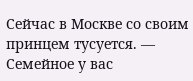Сейчас в Москве со своим принцем тусуется. — Семейное у вас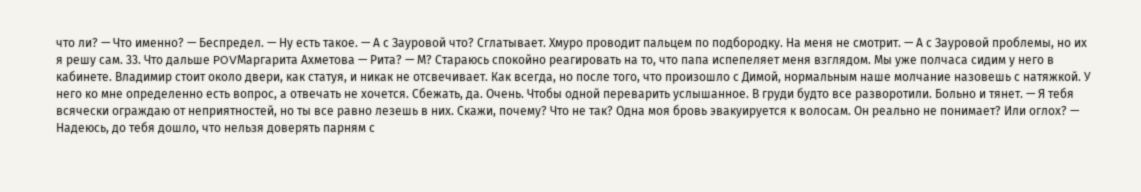что ли? — Что именно? — Беспредел. — Ну есть такое. — А с Зауровой что? Сглатывает. Хмуро проводит пальцем по подбородку. На меня не смотрит. — А с Зауровой проблемы, но их я решу сам. 33. Что дальше POVМаргарита Ахметова — Рита? — М? Стараюсь спокойно реагировать на то, что папа испепеляет меня взглядом. Мы уже полчаса сидим у него в кабинете. Владимир стоит около двери, как статуя, и никак не отсвечивает. Как всегда, но после того, что произошло с Димой, нормальным наше молчание назовешь с натяжкой. У него ко мне определенно есть вопрос, а отвечать не хочется. Сбежать, да. Очень. Чтобы одной переварить услышанное. В груди будто все разворотили. Больно и тянет. — Я тебя всячески ограждаю от неприятностей, но ты все равно лезешь в них. Скажи, почему? Что не так? Одна моя бровь эвакуируется к волосам. Он реально не понимает? Или оглох? — Надеюсь, до тебя дошло, что нельзя доверять парням с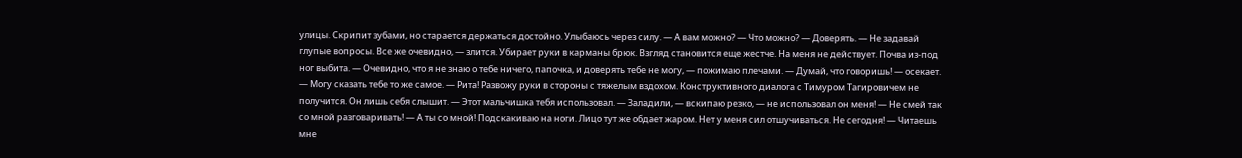улицы. Скрипит зубами, но старается держаться достойно. Улыбаюсь через силу. — А вам можно? — Что можно? — Доверять. — Не задавай глупые вопросы. Все же очевидно, — злится. Убирает руки в карманы брюк. Взгляд становится еще жестче. На меня не действует. Почва из-под ног выбита. — Очевидно, что я не знаю о тебе ничего, папочка, и доверять тебе не могу, — пожимаю плечами. — Думай, что говоришь! — осекает. — Могу сказать тебе то же самое. — Рита! Развожу руки в стороны с тяжелым вздохом. Конструктивного диалога с Тимуром Тагировичем не получится. Он лишь себя слышит. — Этот мальчишка тебя использовал. — Заладили, — вскипаю резко, — не использовал он меня! — Не смей так со мной разговаривать! — А ты со мной! Подскакиваю на ноги. Лицо тут же обдает жаром. Нет у меня сил отшучиваться. Не сегодня! — Читаешь мне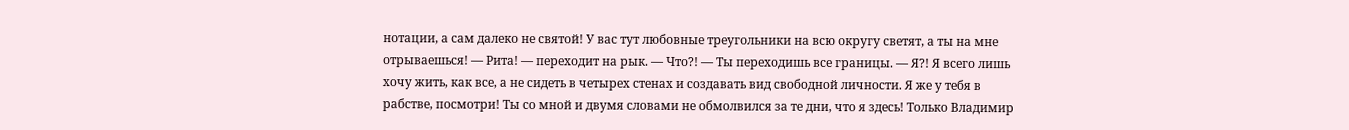нотации, а сам далеко не святой! У вас тут любовные треугольники на всю округу светят, а ты на мне отрываешься! — Рита! — переходит на рык. — Что?! — Ты переходишь все границы. — Я?! Я всего лишь хочу жить, как все, а не сидеть в четырех стенах и создавать вид свободной личности. Я же у тебя в рабстве, посмотри! Ты со мной и двумя словами не обмолвился за те дни, что я здесь! Только Владимир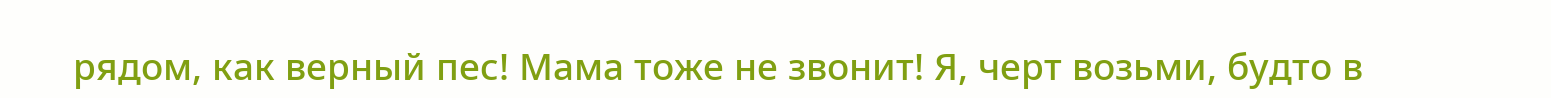рядом, как верный пес! Мама тоже не звонит! Я, черт возьми, будто в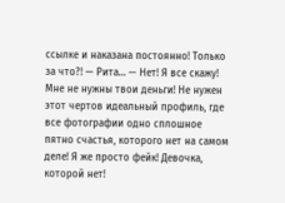ссылке и наказана постоянно! Только за что?! — Рита… — Нет! Я все скажу! Мне не нужны твои деньги! Не нужен этот чертов идеальный профиль, где все фотографии одно сплошное пятно счастья, которого нет на самом деле! Я же просто фейк! Девочка, которой нет!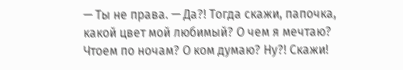— Ты не права. — Да?! Тогда скажи, папочка, какой цвет мой любимый? О чем я мечтаю? Чтоем по ночам? О ком думаю? Ну?! Скажи!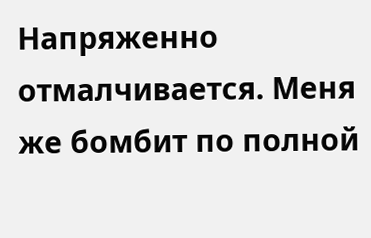Напряженно отмалчивается. Меня же бомбит по полной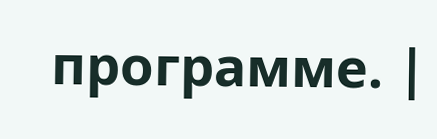программе. |